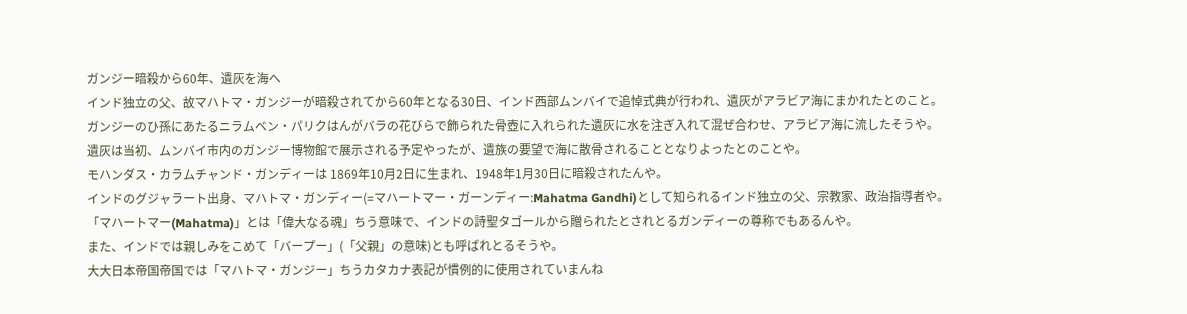ガンジー暗殺から60年、遺灰を海へ
インド独立の父、故マハトマ・ガンジーが暗殺されてから60年となる30日、インド西部ムンバイで追悼式典が行われ、遺灰がアラビア海にまかれたとのこと。
ガンジーのひ孫にあたるニラムベン・パリクはんがバラの花びらで飾られた骨壺に入れられた遺灰に水を注ぎ入れて混ぜ合わせ、アラビア海に流したそうや。
遺灰は当初、ムンバイ市内のガンジー博物館で展示される予定やったが、遺族の要望で海に散骨されることとなりよったとのことや。
モハンダス・カラムチャンド・ガンディーは 1869年10月2日に生まれ、1948年1月30日に暗殺されたんや。
インドのグジャラート出身、マハトマ・ガンディー(=マハートマー・ガーンディー:Mahatma Gandhi)として知られるインド独立の父、宗教家、政治指導者や。
「マハートマー(Mahatma)」とは「偉大なる魂」ちう意味で、インドの詩聖タゴールから贈られたとされとるガンディーの尊称でもあるんや。
また、インドでは親しみをこめて「バープー」(「父親」の意味)とも呼ばれとるそうや。
大大日本帝国帝国では「マハトマ・ガンジー」ちうカタカナ表記が慣例的に使用されていまんね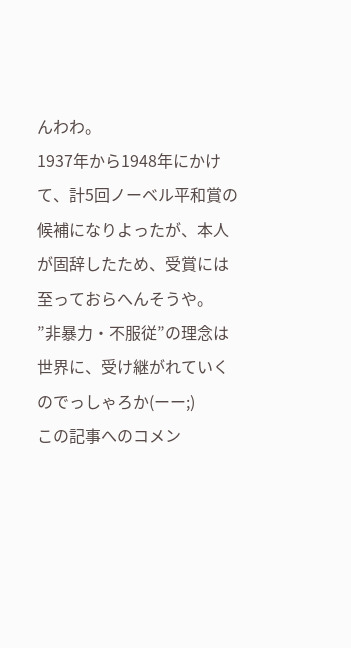んわわ。
1937年から1948年にかけて、計5回ノーベル平和賞の候補になりよったが、本人が固辞したため、受賞には至っておらへんそうや。
”非暴力・不服従”の理念は世界に、受け継がれていくのでっしゃろか(ーー;)
この記事へのコメン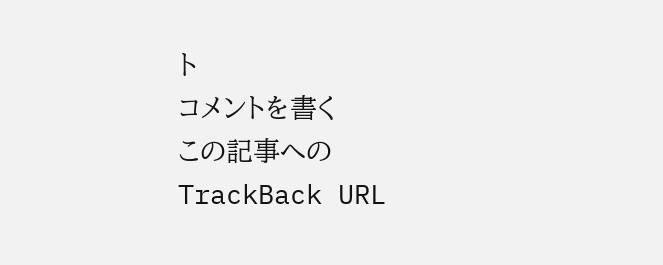ト
コメントを書く
この記事へのTrackBack URL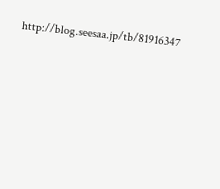http://blog.seesaa.jp/tb/81916347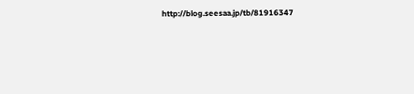http://blog.seesaa.jp/tb/81916347